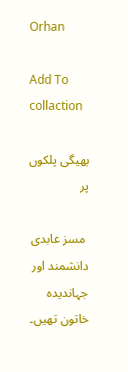Orhan

Add To collaction

بھیگی پلکوں پر

 مسز عابدی دانشمند اور جہاندیدہ خاتون تھیں۔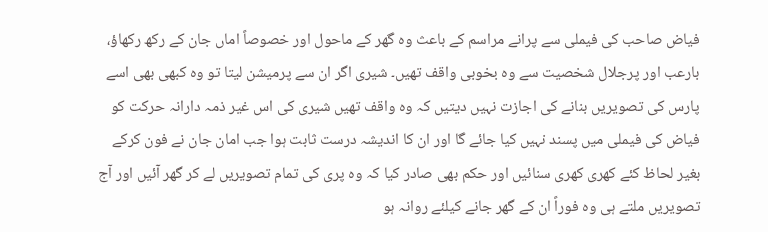فیاض صاحب کی فیملی سے پرانے مراسم کے باعث وہ گھر کے ماحول اور خصوصاً اماں جان کے رکھ رکھاؤ، بارعب اور پرجلال شخصیت سے وہ بخوبی واقف تھیں۔ شیری اگر ان سے پرمیشن لیتا تو وہ کبھی بھی اسے پارس کی تصویریں بنانے کی اجازت نہیں دیتیں کہ وہ واقف تھیں شیری کی اس غیر ذمہ دارانہ حرکت کو فیاض کی فیملی میں پسند نہیں کیا جائے گا اور ان کا اندیشہ درست ثابت ہوا جب امان جان نے فون کرکے بغیر لحاظ کئے کھری کھری سنائیں اور حکم بھی صادر کیا کہ وہ پری کی تمام تصویریں لے کر گھر آئیں اور آج تصویریں ملتے ہی وہ فوراً ان کے گھر جانے کیلئے روانہ ہو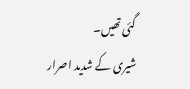گئی تھیں۔
شیری کے شدید اصرار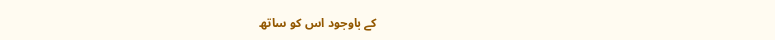کے باوجود اس کو ساتھ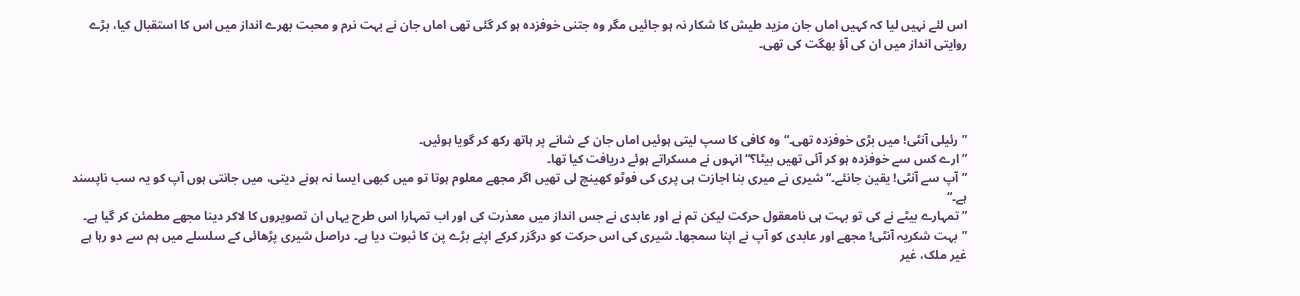اس لئے نہیں لیا کہ کہیں اماں جان مزید طیش کا شکار نہ ہو جائیں مگر وہ جتنی خوفزدہ ہو کر گئی تھی اماں جان نے بہت نرم و محبت بھرے انداز میں اس کا استقبال کیا، بڑے روایتی انداز میں ان کی آؤ بھگت کی تھی۔




”رئیلی آنٹی! میں بڑی خوفزدہ تھی۔“ وہ کافی کا سپ لیتی ہوئیں اماں جان کے شانے پر ہاتھ رکھ کر گویا ہوئیں۔
”ارے کس سے خوفزدہ ہو کر آئی تھیں بیٹا؟“ انہوں نے مسکراتے ہوئے دریافت کیا تھا۔
”آپ سے آنٹی! یقین جانئے۔“ شیری نے میری بنا اجازت ہی پری کی فوٹو کھینچ لی تھیں اگر مجھے معلوم ہوتا تو میں کبھی ایسا نہ ہونے دیتی، میں جانتی ہوں آپ کو یہ سب ناپسند ہے۔“
”تمہارے بیٹے نے کی تو بہت ہی نامعقول حرکت لیکن تم نے اور عابدی نے جس انداز میں معذرت کی اور اب تمہارا اس طرح یہاں ان تصویروں کا لاکر دینا مجھے مطمئن کر گیا ہے۔
”بہت شکریہ آنٹی! مجھے اور عابدی کو آپ نے اپنا سمجھا۔ شیری کی اس حرکت کو درگزر کرکے اپنے بڑے پن کا ثبوت دیا ہے۔ دراصل شیری پڑھائی کے سلسلے میں ہم سے دو رہا ہے غیر ملک، غیر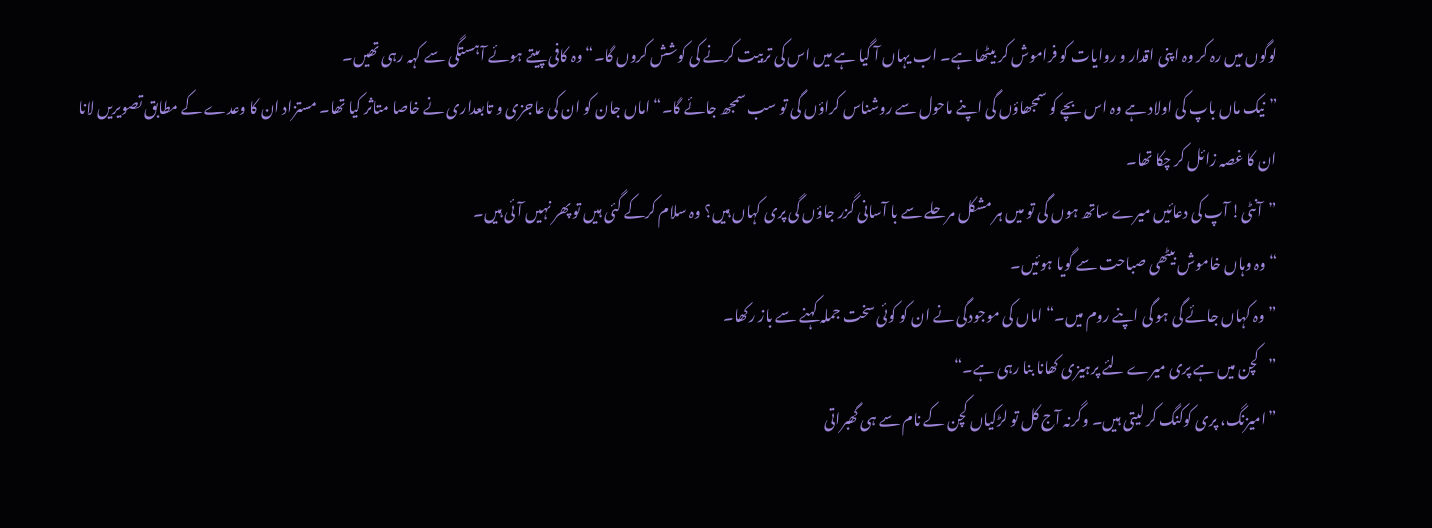لوگوں میں رہ کر وہ اپنی اقدار و روایات کو فراموش کر بیٹھا ہے۔ اب یہاں آ گیا ہے میں اس کی تربیت کرنے کی کوشش کروں گا۔“ وہ کافی پیتے ہوئے آہستگی سے کہہ رہی تھیں۔
”نیک ماں باپ کی اولاد ہے وہ اس بچے کو سمجھاؤں گی اپنے ماحول سے روشناس کراؤں گی تو سب سمجھ جائے گا۔“ اماں جان کو ان کی عاجزی و تابعداری نے خاصا متاثر کیا تھا۔ مستزاد ان کا وعدے کے مطابق تصویریں لانا ان کا غصہ زائل کر چکا تھا۔
”آنٹی! آپ کی دعائیں میرے ساتھ ہوں گی تو میں ہر مشکل مرحلے سے با آسانی گزر جاؤں گی پری کہاں ہیں؟ وہ سلام کرکے گئی ہیں تو پھر نہیں آئی ہیں۔
“ وہ وہاں خاموش بیٹھی صباحت سے گویا ہوئیں۔
”وہ کہاں جائے گی ہو گی اپنے روم میں۔“ اماں کی موجودگی نے ان کو کوئی سخت جملہ کہنے سے باز رکھا۔
”کچن میں ہے پری میرے لئے پرہیزی کھانا بنا رہی ہے۔“
”امیزنگ، پری کوکنگ کر لیتی ہیں۔ وگرنہ آج کل تو لڑکیاں کچن کے نام سے ہی گھبراتی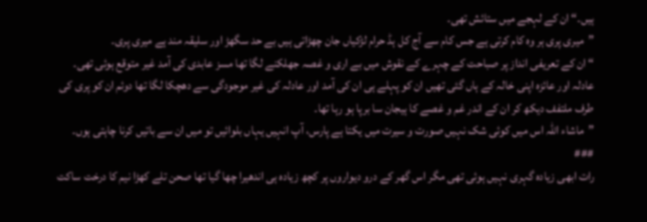ہیں۔“ ان کے لہجے میں ستائش تھی۔
”میری پری ہر وہ کام کرتی ہے جس کام سے آج کل ہڈ حرام لڑکیاں جان چھڑاتی ہیں بے حد سگھڑ اور سلیقہ مند ہے میری پری۔
“ ان کے تعریفی انداز پر صباحت کے چہرے کے نقوش میں بے اری و غصہ جھلکنے لگا تھا مسز عابدی کی آمد غیر متوقع ہوئی تھی۔
عادلہ اور عائزہ اپنی خالہ کے ہاں گئی تھیں ان کو پہلے ہی ان کی آمد اور عادلہ کی غیر موجودگی سے دھچکا لگا تھا دوئم ان کو پری کی طرف ملتفف دیکھ کر ان کے اندر غم و غصے کا ہیجان سا برپا ہو رہا تھا۔
”ماشاء اللہ اس میں کوئی شک نہیں صورت و سیرت میں یکتا ہے پارس، آپ انہیں یہاں بلوائیں تو میں ان سے باتیں کرنا چاہتی ہوں۔
###
رات ابھی زیادہ گہری نہیں ہوئی تھی مگر اس گھر کے درو دیواروں پر کچھ زیادہ ہی اندھیرا چھا گیا تھا صحن تلے کھڑا نیم کا درخت ساکت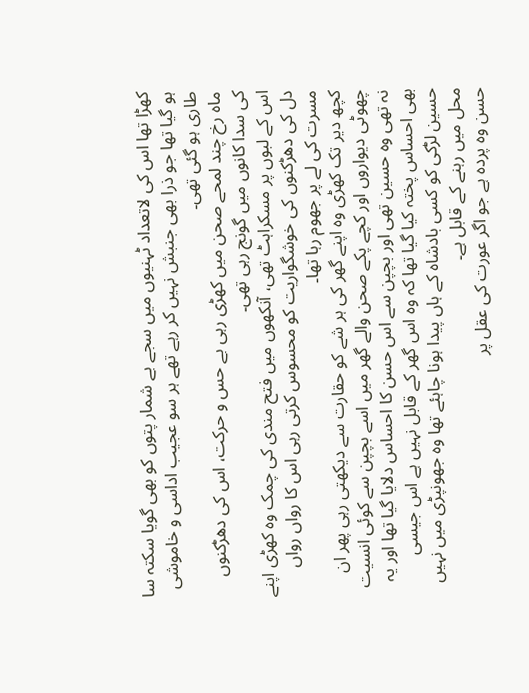کھڑا تھا اس کی لاتعداد ٹہنیوں میں سجے بے شمار پتوں کو بھی گویا سکتہ سا ہو گیا تھا جو ذرا بھی جنبش نہیں کر رہے تھے ہر سو عجیب اداسی و خاموشی طاری ہو گئی تھی۔
ماہ رخ چند لمحے صحن میں کھڑی رہی بے حس و حرکت، اس کی دھڑکنوں کی سدا کانوں میں گونج رہی تھی۔
اس کے لبوں پر مسکراہٹ تھی، آنکھوں میں فتح مندی کی چمک وہ کھڑی اپنے دل کی دھڑکنوں کی خوشگواریت کو محسوس کرتی رہی اس کا رواں رواں مسرت کی لے پر جھوم رہا تھا۔
کچھ دیر تک کھڑی وہ اپنے گھر کی ہر شے کو حقارت سے دیکھتی رہی پھر ان چھوٹی دیواروں اور کچے پکے صحن والے گھر میں اسے بچپن سے کوئی انسیت نہ تھی وہ حسین تھی اور بچپن سے اس حسن کا احساس دلایا گیا تھا اور یہ بھی احساس پختہ کیا گیا تھا کہ وہ اس گھر کے قابل نہیں ہے اس جیسی حسین لڑکی کو کسی بادشاہ کے ہاں پیدا ہونا چاہئے تھا وہ جھونپڑی میں نہیں محل میں رہنے کے قابل ہے۔
حسن وہ پردہ ہے جو اگر عورت کی عقل پر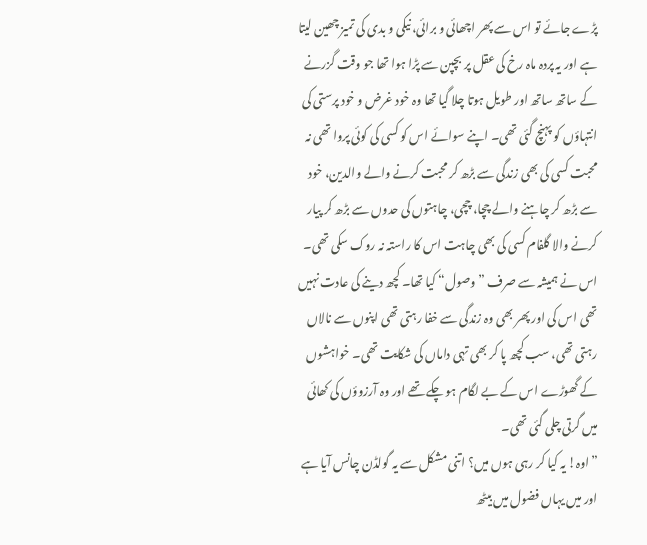پڑے جائے تو اس سے پھر اچھائی و برائی، نیکی و بدی کی تمیز چھین لیتا ہے اور یہ پردہ ماہ رخ کی عقل پر بچپن سے پڑا ہوا تھا جو وقت گزرنے کے ساتھ ساتھ اور طویل ہوتا چلا گیا تھا وہ خود غرض و خود پرستی کی انتہاؤں کو پہنچ گئی تھی۔ اپنے سوائے اس کو کسی کی کوئی پروا تھی نہ محبت کسی کی بھی زندگی سے بڑھ کر محبت کرنے والے والدین، خود سے بڑھ کر چاہنے والے چچا، چچی، چاہتوں کی حدوں سے بڑھ کر پیار کرنے والا گلفام کسی کی بھی چاہت اس کا راستہ نہ روک سکی تھی۔
اس نے ہمیشہ سے صرف ”وصول“ کیا تھا۔ کچھ دینے کی عادت نہیں تھی اس کی اور پھر بھی وہ زندگی سے خفا رہتی تھی اپنوں سے نالاں رہتی تھی، سب کچھ پا کر بھی تہی داماں کی شکایت تھی۔ خواہشوں کے گھوڑے اس کے بے لگام ہو چکے تھے اور وہ آرزوؤں کی کھائی میں گرتی چلی گئی تھی۔
”اوہ! یہ کیا کر رہی ہوں میں؟ اتنی مشکل سے یہ گولڈن چانس آیا ہے اور میں یہاں فضول میں بیٹھ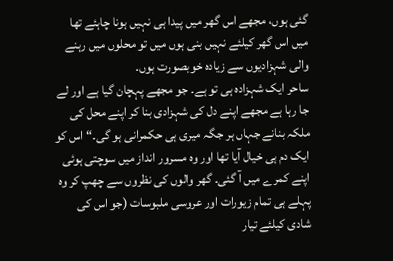گئی ہوں، مجھے اس گھر میں پیدا ہی نہیں ہونا چاہئے تھا میں اس گھر کیلئے نہیں بنی ہوں میں تو محلوں میں رہنے والی شہزادیوں سے زیادہ خوبصورت ہوں۔
ساحر ایک شہزادہ ہی تو ہے۔ جو مجھے پہچان گیا ہے اور لے جا رہا ہے مجھے اپنے دل کی شہزادی بنا کر اپنے محل کی ملکہ بنانے جہاں ہر جگہ میری ہی حکمرانی ہو گی۔“ اس کو ایک دم ہی خیال آیا تھا اور وہ مسرور انداز میں سوچتی ہوئی اپنے کمرے میں آ گئی۔ گھر والوں کی نظروں سے چھپ کر وہ پہلے ہی تمام زیورات اور عروسی ملبوسات (جو اس کی شادی کیلئے تیار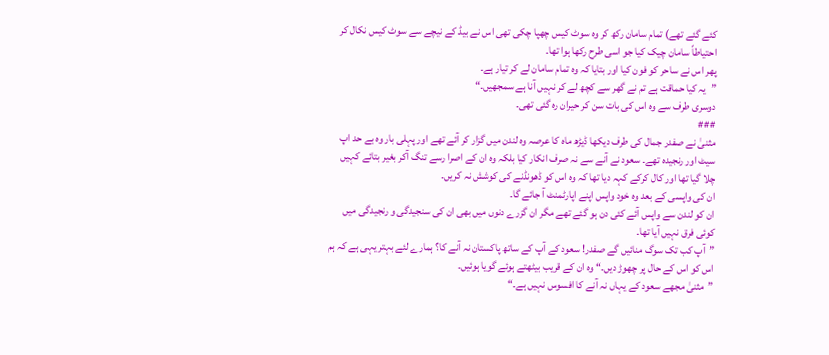کئے گئے تھے) تمام سامان رکھ کر وہ سوٹ کیس چھپا چکی تھی اس نے بیڈ کے نیچے سے سوٹ کیس نکال کر احتیاطاً سامان چیک کیا جو اسی طرح رکھا ہوا تھا۔
پھر اس نے ساحر کو فون کیا اور بتایا کہ وہ تمام سامان لے کر تیار ہے۔
”یہ کیا حماقت ہے تم نے گھر سے کچھ لے کر نہیں آنا ہے سمجھیں۔“
دوسری طرف سے وہ اس کی بات سن کر حیران رہ گئی تھی۔
###
مثنیٰ نے صفدر جمال کی طرف دیکھا ڈیڑھ ماہ کا عرصہ وہ لندن میں گزار کر آئے تھے اور پہلی بار وہ بے حد اپ سیٹ اور رنجیدہ تھے۔ سعود نے آنے سے نہ صرف انکار کیا بلکہ وہ ان کے اصرا رسے تنگ آکر بغیر بتائے کہیں چلا گیا تھا اور کال کرکے کہہ دیا تھا کہ وہ اس کو ڈھونڈنے کی کوشش نہ کریں۔
ان کی واپسی کے بعد وہ خود واپس اپنے اپارٹمنٹ آ جائے گا۔
ان کو لندن سے واپس آئے کئی دن ہو گئے تھے مگر ان گزرے دنوں میں بھی ان کی سنجیدگی و رنجیدگی میں کوئی فرق نہیں آیا تھا۔
”آپ کب تک سوگ منائیں گے صفدر! سعود کے آپ کے ساتھ پاکستان نہ آنے کا؟ ہمارے لئے بہتر یہی ہے کہ ہم اس کو اس کے حال پر چھوڑ دیں۔“ وہ ان کے قریب بیٹھتے ہوئے گویا ہوئیں۔
”مثنیٰ مجھے سعود کے یہاں نہ آنے کا افسوس نہیں ہے۔“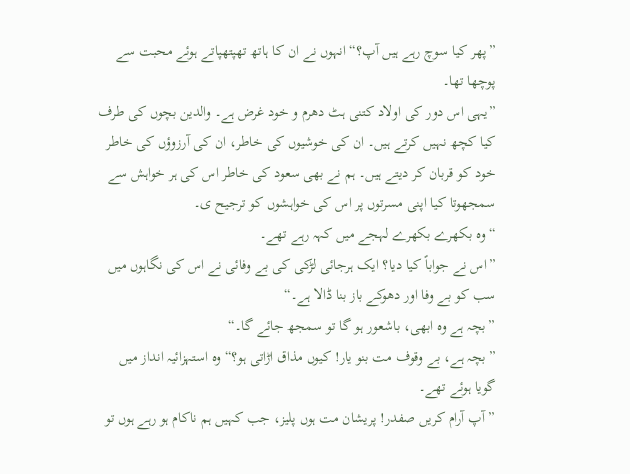”پھر کیا سوچ رہے ہیں آپ؟“ انہوں نے ان کا ہاتھ تھپتھپاتے ہوئے محبت سے پوچھا تھا۔
”یہی اس دور کی اولاد کتنی ہٹ دھرم و خود غرض ہے۔ والدین بچوں کی طرف کیا کچھ نہیں کرتے ہیں۔ ان کی خوشیوں کی خاطر، ان کی آرزوؤں کی خاطر خود کو قربان کر دیتے ہیں۔ ہم نے بھی سعود کی خاطر اس کی ہر خواہش سے سمجھوتا کیا اپنی مسرتوں پر اس کی خواہشوں کو ترجیح ی۔
“ وہ بکھرے بکھرے لہجے میں کہہ رہے تھے۔
”اس نے جواباً کیا دیا؟ ایک ہرجائی لڑکی کی بے وفائی نے اس کی نگاہوں میں سب کو بے وفا اور دھوکے باز بنا ڈالا ہے۔“
”بچہ ہے وہ ابھی، باشعور ہو گا تو سمجھ جائے گا۔“
”بچہ ہے، بے وقوف مت بنو یار! کیوں مذاق اڑاتی ہو؟“ وہ استہزائیہ انداز میں گویا ہوئے تھے۔
”آپ آرام کریں صفدر! پریشان مت ہوں پلیز، جب کہیں ہم ناکام ہو رہے ہوں تو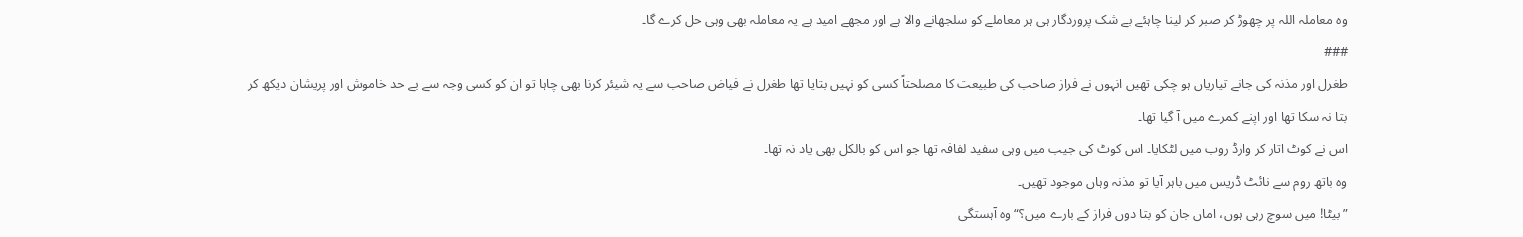وہ معاملہ اللہ پر چھوڑ کر صبر کر لینا چاہئے بے شک پروردگار ہی ہر معاملے کو سلجھانے والا ہے اور مجھے امید ہے یہ معاملہ بھی وہی حل کرے گا۔
###
طغرل اور مذنہ کی جانے تیاریاں ہو چکی تھیں انہوں نے فراز صاحب کی طبیعت کا مصلحتاً کسی کو نہیں بتایا تھا طغرل نے فیاض صاحب سے یہ شیئر کرنا بھی چاہا تو ان کو کسی وجہ سے بے حد خاموش اور پریشان دیکھ کر بتا نہ سکا تھا اور اپنے کمرے میں آ گیا تھا۔
اس نے کوٹ اتار کر وارڈ روب میں لٹکایا۔ اس کوٹ کی جیب میں وہی سفید لفافہ تھا جو اس کو بالکل بھی یاد نہ تھا۔
وہ باتھ روم سے نائٹ ڈریس میں باہر آیا تو مذنہ وہاں موجود تھیں۔
”بیٹا! میں سوچ رہی ہوں، اماں جان کو بتا دوں فراز کے بارے میں؟“ وہ آہستگی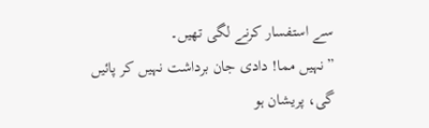سے استفسار کرنے لگی تھیں۔
”نہیں مما! دادی جان برداشت نہیں کر پائیں گی، پریشان ہو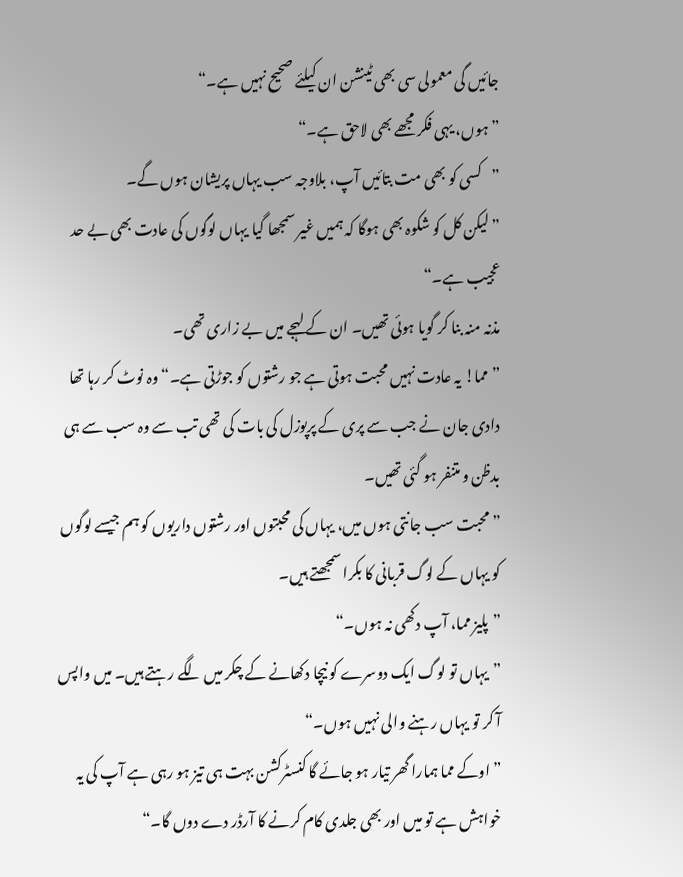جائیں گی معمولی سی بھی ٹینشن ان کیلئے صحیح نہیں ہے۔“
”ہوں، یہی فکر مجھے بھی لاحق ہے۔“
”کسی کو بھی مت بتائیں آپ، بلاوجہ سب یہاں پریشان ہوں گے۔
”لیکن کل کو شکوہ بھی ہوگا کہ ہمیں غیر سمجھا گیا یہاں لوگوں کی عادت بھی بے حد عجیب ہے۔“
مذنہ منہ بنا کر گویا ہوئی تھیں۔ ان کے لہجے میں بے زاری تھی۔
”مما! یہ عادت نہیں محبت ہوتی ہے جو رشتوں کو جوڑتی ہے۔“ وہ نوٹ کر رہا تھا دادی جان نے جب سے پری کے پرپوزل کی بات کی تھی تب سے وہ سب سے ہی بدظن و متنفر ہو گئی تھیں۔
”محبت سب جانتی ہوں میں، یہاں کی محبتوں اور رشتوں داریوں کو ہم جیسے لوگوں کو یہاں کے لوگ قربانی کا بکرا سمجھتے ہیں۔
”پلیز مما، آپ دکھی نہ ہوں۔“
”یہاں تو لوگ ایک دوسرے کو نیچا دکھانے کے چکر میں لگے رہتے ہیں۔ میں واپس آ کر تو یہاں رہنے والی نہیں ہوں۔“
”اوکے مما ہمارا گھر تیار ہو جائے گا کنسٹرکشن بہت ہی تیز ہو رہی ہے آپ کی یہ خواہش ہے تو میں اور بھی جلدی کام کرنے کا آرڈر دے دوں گا۔“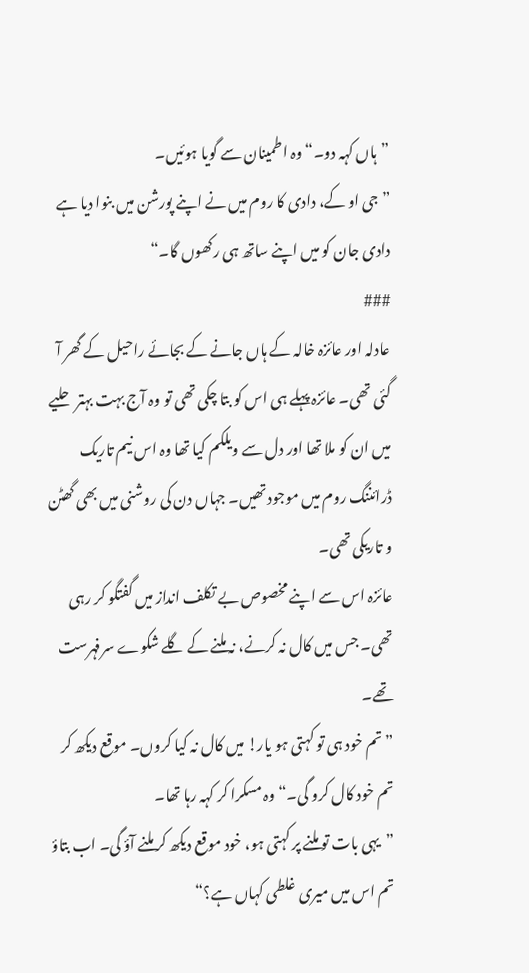”ہاں کہہ دو۔“ وہ اطمینان سے گویا ہوئیں۔
”جی او کے، دادی کا روم میں نے اپنے پورشن میں بنوا دیا ہے دادی جان کو میں اپنے ساتھ ہی رکھوں گا۔“
###
عادلہ اور عائزہ خالہ کے ہاں جانے کے بجائے راحیل کے گھر آ گئی تھی۔ عائزہ پہلے ہی اس کو بتا چکی تھی تو وہ آج بہت بہتر حلیے میں ان کو ملا تھا اور دل سے ویلکم کیا تھا وہ اس نیم تاریک ڈرائننگ روم میں موجود تھیں۔ جہاں دن کی روشنی میں بھی گھٹن و تاریکی تھی۔
عائزہ اس سے اپنے مخصوص بے تکلف انداز میں گفتگو کر رہی تھی۔ جس میں کال نہ کرنے، نہ ملنے کے گلے شکوے سرفہرست تھے۔
”تم خود ہی تو کہتی ہو یار! میں کال نہ کیا کروں۔ موقع دیکھ کر تم خود کال کرو گی۔“ وہ مسکرا کر کہہ رہا تھا۔
”یہی بات تو ملنے پر کہتی ہو، خود موقع دیکھ کر ملنے آؤ گی۔ اب بتاؤ تم اس میں میری غلطی کہاں ہے؟“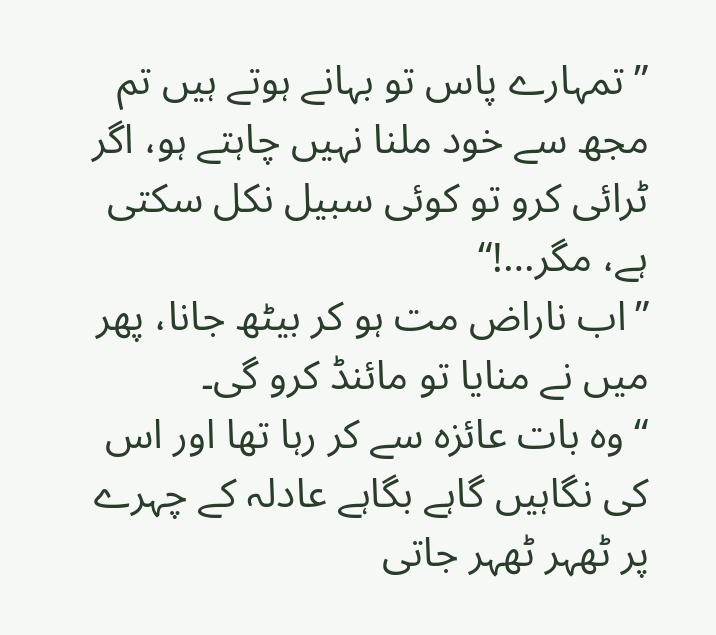”تمہارے پاس تو بہانے ہوتے ہیں تم مجھ سے خود ملنا نہیں چاہتے ہو، اگر ٹرائی کرو تو کوئی سبیل نکل سکتی ہے، مگر…!“
”اب ناراض مت ہو کر بیٹھ جانا، پھر میں نے منایا تو مائنڈ کرو گی۔
“ وہ بات عائزہ سے کر رہا تھا اور اس کی نگاہیں گاہے بگاہے عادلہ کے چہرے پر ٹھہر ٹھہر جاتی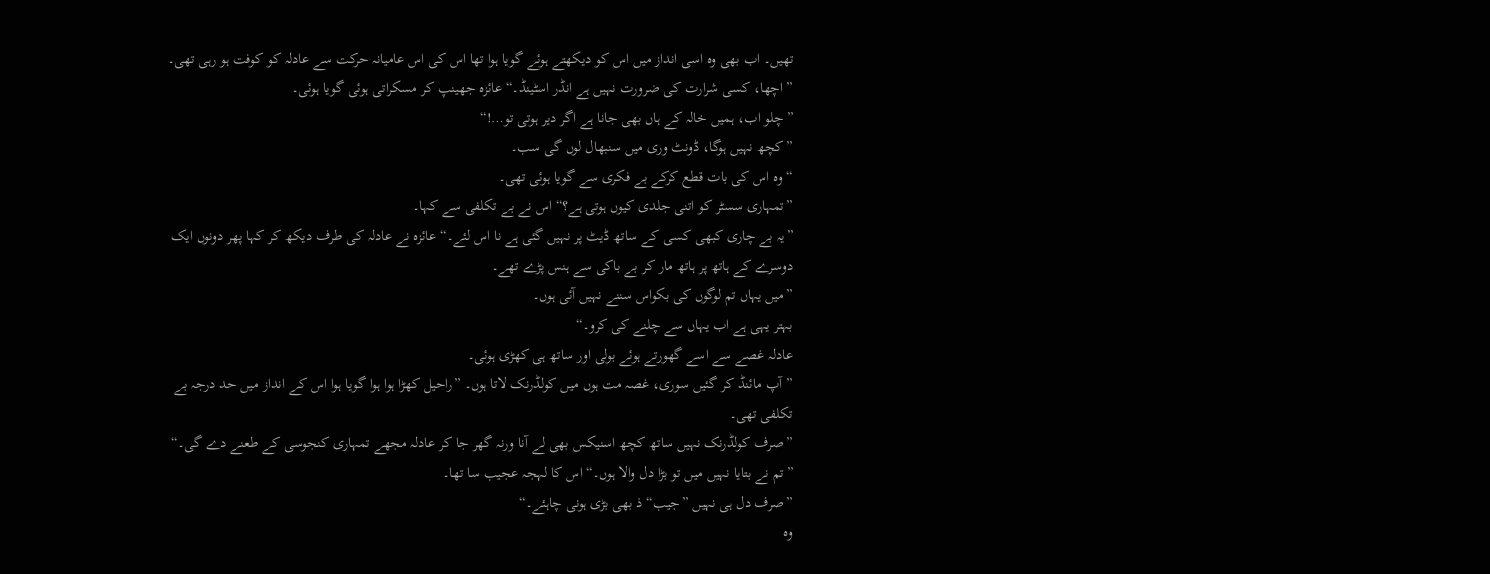تھیں۔ اب بھی وہ اسی انداز میں اس کو دیکھتے ہوئے گویا ہوا تھا اس کی اس عامیانہ حرکت سے عادلہ کو کوفت ہو رہی تھی۔
”اچھا، کسی شرارت کی ضرورت نہیں ہے انڈر اسٹینڈ۔“ عائزہ جھینپ کر مسکراتی ہوئی گویا ہوئی۔
”چلو اب، ہمیں خالہ کے ہاں بھی جانا ہے اگر دیر ہوتی تو…!“
”کچھ نہیں ہوگا، ڈونٹ وری میں سنبھال لوں گی سب۔
“ وہ اس کی بات قطع کرکے بے فکری سے گویا ہوئی تھی۔
”تمہاری سسٹر کو اتنی جلدی کیوں ہوتی ہے؟“ اس نے بے تکلفی سے کہا۔
”یہ بے چاری کبھی کسی کے ساتھ ڈیٹ پر نہیں گئی ہے نا اس لئے۔“ عائزہ نے عادلہ کی طرف دیکھ کر کہا پھر دونوں ایک دوسرے کے ہاتھ پر ہاتھ مار کر بے باکی سے ہنس پڑے تھے۔
”میں یہاں تم لوگوں کی بکواس سننے نہیں آئی ہوں۔
بہتر یہی ہے اب یہاں سے چلنے کی کرو۔“
عادلہ غصے سے اسے گھورتے ہوئے بولی اور ساتھ ہی کھڑی ہوئی۔
”آپ مائنڈ کر گئیں سوری، غصہ مت ہوں میں کولڈرنک لاتا ہوں۔ ”راحیل کھڑا ہوا ہوا گویا ہوا اس کے انداز میں حد درجہ بے تکلفی تھی۔
”صرف کولڈرنک نہیں ساتھ کچھ اسنیکس بھی لے آنا ورنہ گھر جا کر عادلہ مجھے تمہاری کنجوسی کے طعنے دے گی۔“
”تم نے بتایا نہیں میں تو بڑا دل والا ہوں۔“ اس کا لہجہ عجیب سا تھا۔
”صرف دل ہی نہیں ”جیب“ذ بھی بڑی ہونی چاہئے۔“
وہ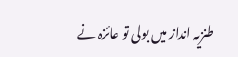طنزیہ انداز میں بولی تو عائزہ نے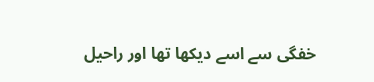خفگی سے اسے دیکھا تھا اور راحیل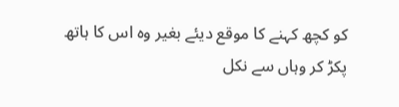کو کچھ کہنے کا موقع دیئے بغیر وہ اس کا ہاتھ پکڑ کر وہاں سے نکل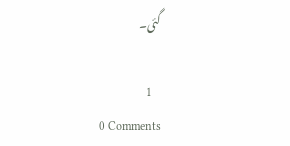گئی۔

   1
0 Comments